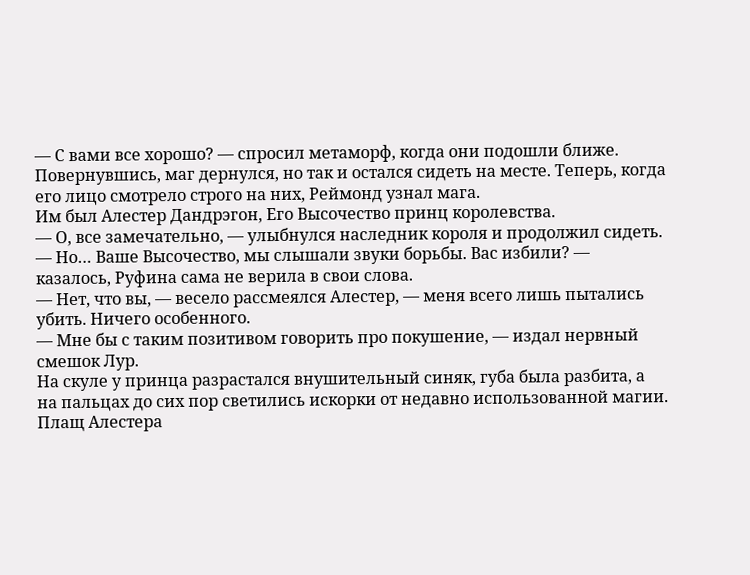— С вами все хорошо? — спросил метаморф, когда они подошли ближе.
Повернувшись, маг дернулся, но так и остался сидеть на месте. Теперь, когда его лицо смотрело строго на них, Реймонд узнал мага.
Им был Алестер Дандрэгон, Его Высочество принц королевства.
— О, все замечательно, — улыбнулся наследник короля и продолжил сидеть.
— Но… Ваше Высочество, мы слышали звуки борьбы. Вас избили? — казалось, Руфина сама не верила в свои слова.
— Нет, что вы, — весело рассмеялся Алестер, — меня всего лишь пытались убить. Ничего особенного.
— Мне бы с таким позитивом говорить про покушение, — издал нервный смешок Лур.
На скуле у принца разрастался внушительный синяк, губа была разбита, а на пальцах до сих пор светились искорки от недавно использованной магии. Плащ Алестера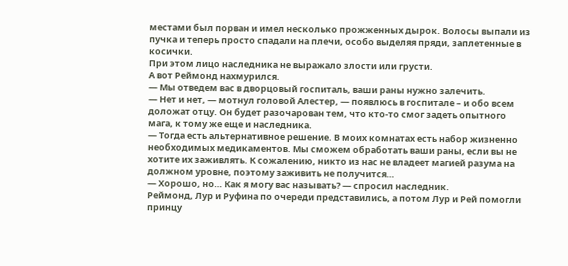местами был порван и имел несколько прожженных дырок. Волосы выпали из пучка и теперь просто спадали на плечи, особо выделяя пряди, заплетенные в косички.
При этом лицо наследника не выражало злости или грусти.
А вот Реймонд нахмурился.
— Мы отведем вас в дворцовый госпиталь, ваши раны нужно залечить.
— Нет и нет, — мотнул головой Алестер, — появлюсь в госпитале – и обо всем доложат отцу. Он будет разочарован тем, что кто-то смог задеть опытного мага, к тому же еще и наследника.
— Тогда есть альтернативное решение. В моих комнатах есть набор жизненно необходимых медикаментов. Мы сможем обработать ваши раны, если вы не хотите их заживлять. К сожалению, никто из нас не владеет магией разума на должном уровне, поэтому заживить не получится…
— Хорошо, но… Как я могу вас называть? — спросил наследник.
Реймонд, Лур и Руфина по очереди представились, а потом Лур и Рей помогли принцу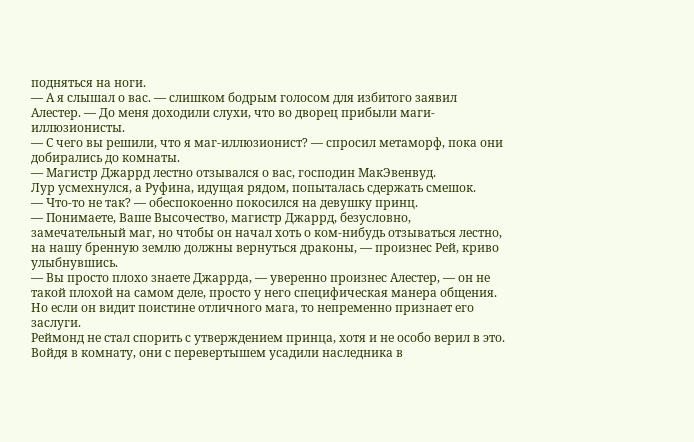подняться на ноги.
— А я слышал о вас. — слишком бодрым голосом для избитого заявил Алестер. — До меня доходили слухи, что во дворец прибыли маги-иллюзионисты.
— С чего вы решили, что я маг-иллюзионист? — спросил метаморф, пока они добирались до комнаты.
— Магистр Джаррд лестно отзывался о вас, господин МакЭвенвуд.
Лур усмехнулся, а Руфина, идущая рядом, попыталась сдержать смешок.
— Что-то не так? — обеспокоенно покосился на девушку принц.
— Понимаете, Ваше Высочество, магистр Джаррд, безусловно, замечательный маг, но чтобы он начал хоть о ком-нибудь отзываться лестно, на нашу бренную землю должны вернуться драконы, — произнес Рей, криво улыбнувшись.
— Вы просто плохо знаете Джаррда, — уверенно произнес Алестер, — он не такой плохой на самом деле, просто у него специфическая манера общения. Но если он видит поистине отличного мага, то непременно признает его заслуги.
Реймонд не стал спорить с утверждением принца, хотя и не особо верил в это.
Войдя в комнату, они с перевертышем усадили наследника в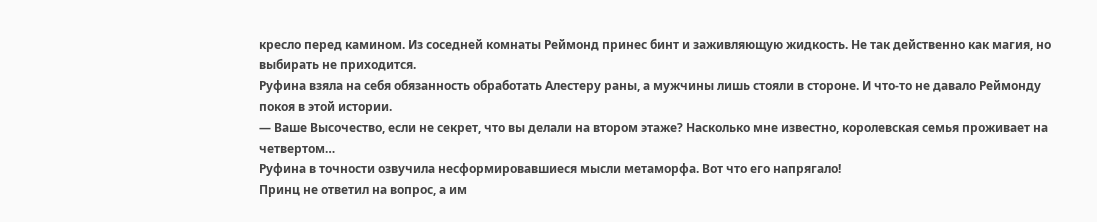кресло перед камином. Из соседней комнаты Реймонд принес бинт и заживляющую жидкость. Не так действенно как магия, но выбирать не приходится.
Руфина взяла на себя обязанность обработать Алестеру раны, а мужчины лишь стояли в стороне. И что-то не давало Реймонду покоя в этой истории.
— Ваше Высочество, если не секрет, что вы делали на втором этаже? Насколько мне известно, королевская семья проживает на четвертом…
Руфина в точности озвучила несформировавшиеся мысли метаморфа. Вот что его напрягало!
Принц не ответил на вопрос, а им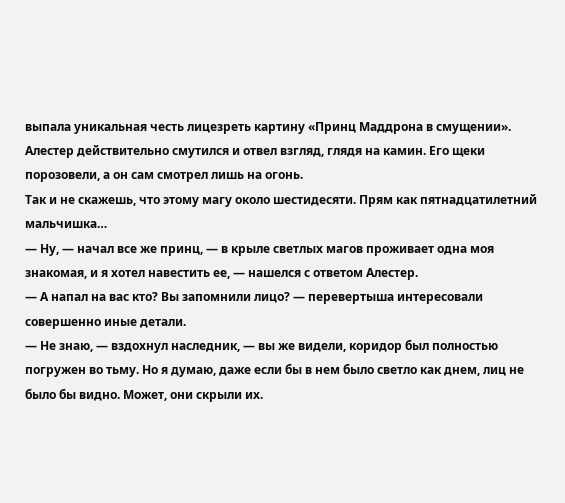выпала уникальная честь лицезреть картину «Принц Маддрона в смущении». Алестер действительно смутился и отвел взгляд, глядя на камин. Его щеки порозовели, а он сам смотрел лишь на огонь.
Так и не скажешь, что этому магу около шестидесяти. Прям как пятнадцатилетний мальчишка…
— Ну, — начал все же принц, — в крыле светлых магов проживает одна моя знакомая, и я хотел навестить ее, — нашелся с ответом Алестер.
— А напал на вас кто? Вы запомнили лицо? — перевертыша интересовали совершенно иные детали.
— Не знаю, — вздохнул наследник, — вы же видели, коридор был полностью погружен во тьму. Но я думаю, даже если бы в нем было светло как днем, лиц не было бы видно. Может, они скрыли их.